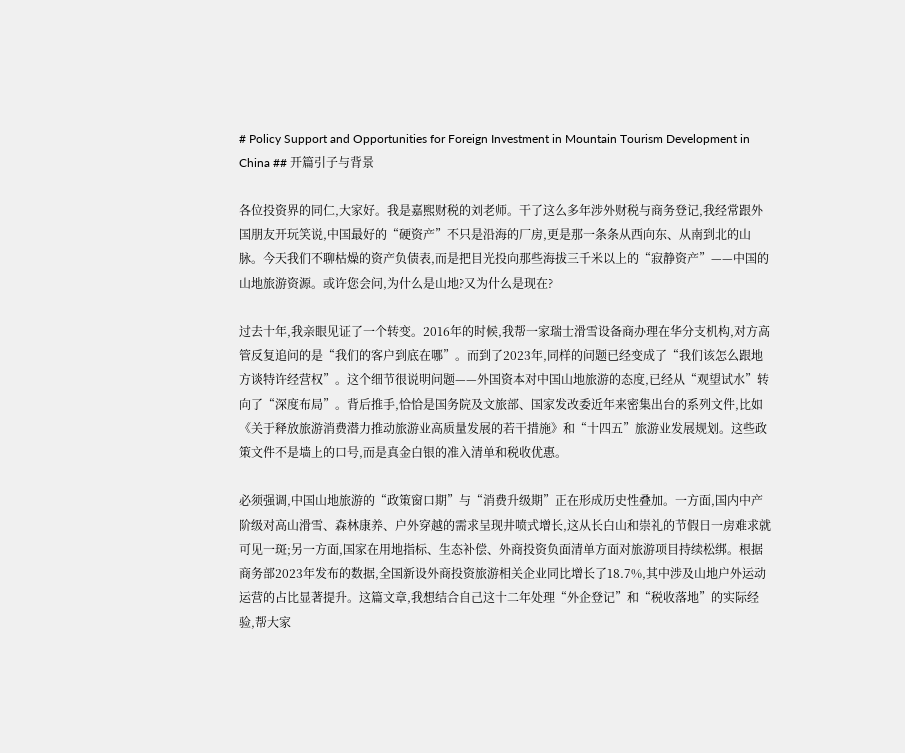# Policy Support and Opportunities for Foreign Investment in Mountain Tourism Development in China ## 开篇引子与背景

各位投资界的同仁,大家好。我是嘉熙财税的刘老师。干了这么多年涉外财税与商务登记,我经常跟外国朋友开玩笑说,中国最好的“硬资产”不只是沿海的厂房,更是那一条条从西向东、从南到北的山脉。今天我们不聊枯燥的资产负债表,而是把目光投向那些海拔三千米以上的“寂静资产”——中国的山地旅游资源。或许您会问,为什么是山地?又为什么是现在?

过去十年,我亲眼见证了一个转变。2016年的时候,我帮一家瑞士滑雪设备商办理在华分支机构,对方高管反复追问的是“我们的客户到底在哪”。而到了2023年,同样的问题已经变成了“我们该怎么跟地方谈特许经营权”。这个细节很说明问题——外国资本对中国山地旅游的态度,已经从“观望试水”转向了“深度布局”。背后推手,恰恰是国务院及文旅部、国家发改委近年来密集出台的系列文件,比如《关于释放旅游消费潜力推动旅游业高质量发展的若干措施》和“十四五”旅游业发展规划。这些政策文件不是墙上的口号,而是真金白银的准入清单和税收优惠。

必须强调,中国山地旅游的“政策窗口期”与“消费升级期”正在形成历史性叠加。一方面,国内中产阶级对高山滑雪、森林康养、户外穿越的需求呈现井喷式增长,这从长白山和崇礼的节假日一房难求就可见一斑;另一方面,国家在用地指标、生态补偿、外商投资负面清单方面对旅游项目持续松绑。根据商务部2023年发布的数据,全国新设外商投资旅游相关企业同比增长了18.7%,其中涉及山地户外运动运营的占比显著提升。这篇文章,我想结合自己这十二年处理“外企登记”和“税收落地”的实际经验,帮大家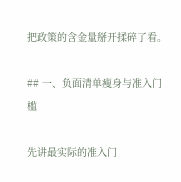把政策的含金量掰开揉碎了看。

## 一、负面清单瘦身与准入门槛

先讲最实际的准入门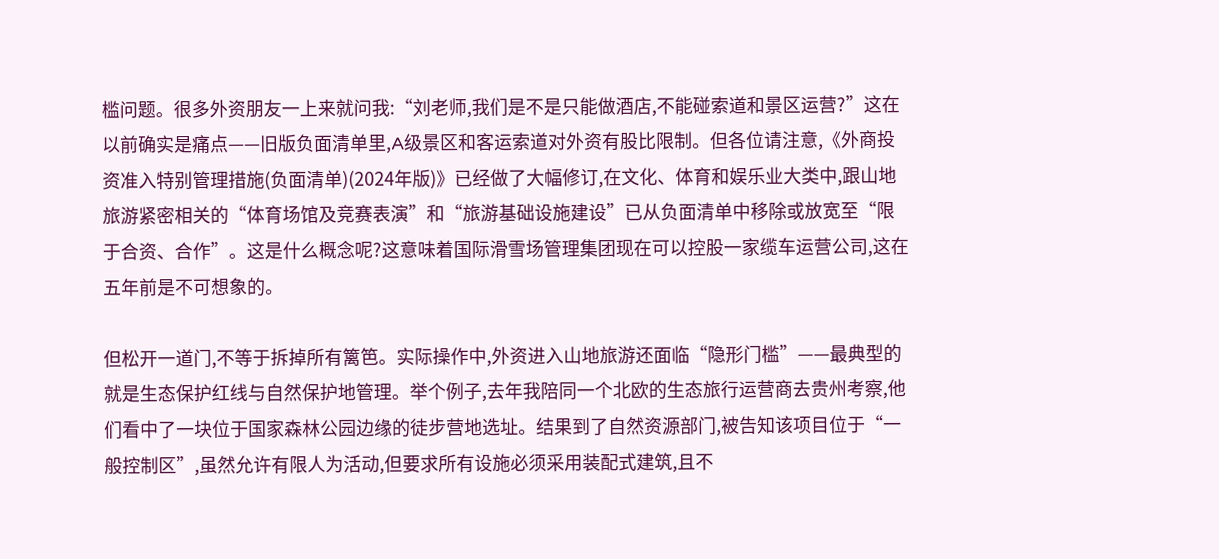槛问题。很多外资朋友一上来就问我:“刘老师,我们是不是只能做酒店,不能碰索道和景区运营?”这在以前确实是痛点——旧版负面清单里,A级景区和客运索道对外资有股比限制。但各位请注意,《外商投资准入特别管理措施(负面清单)(2024年版)》已经做了大幅修订,在文化、体育和娱乐业大类中,跟山地旅游紧密相关的“体育场馆及竞赛表演”和“旅游基础设施建设”已从负面清单中移除或放宽至“限于合资、合作”。这是什么概念呢?这意味着国际滑雪场管理集团现在可以控股一家缆车运营公司,这在五年前是不可想象的。

但松开一道门,不等于拆掉所有篱笆。实际操作中,外资进入山地旅游还面临“隐形门槛”——最典型的就是生态保护红线与自然保护地管理。举个例子,去年我陪同一个北欧的生态旅行运营商去贵州考察,他们看中了一块位于国家森林公园边缘的徒步营地选址。结果到了自然资源部门,被告知该项目位于“一般控制区”,虽然允许有限人为活动,但要求所有设施必须采用装配式建筑,且不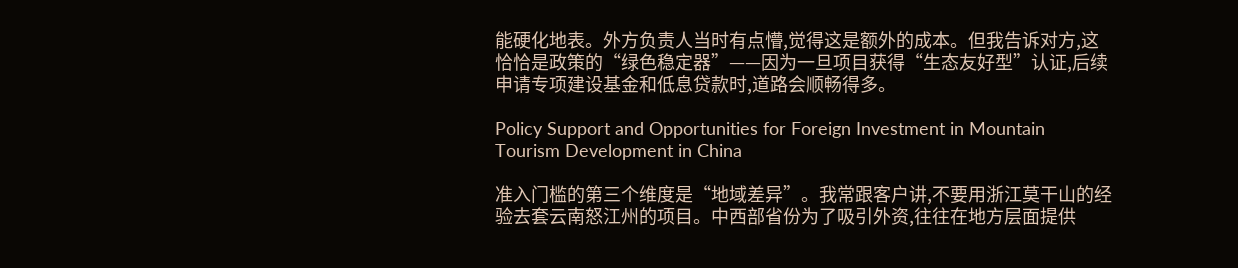能硬化地表。外方负责人当时有点懵,觉得这是额外的成本。但我告诉对方,这恰恰是政策的“绿色稳定器”——因为一旦项目获得“生态友好型”认证,后续申请专项建设基金和低息贷款时,道路会顺畅得多。

Policy Support and Opportunities for Foreign Investment in Mountain Tourism Development in China

准入门槛的第三个维度是“地域差异”。我常跟客户讲,不要用浙江莫干山的经验去套云南怒江州的项目。中西部省份为了吸引外资,往往在地方层面提供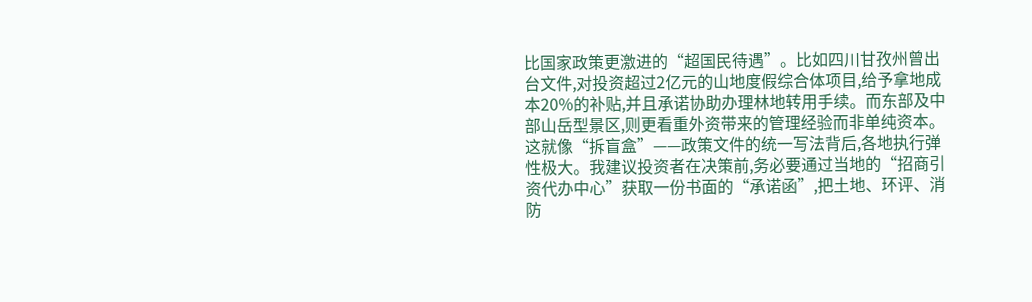比国家政策更激进的“超国民待遇”。比如四川甘孜州曾出台文件,对投资超过2亿元的山地度假综合体项目,给予拿地成本20%的补贴,并且承诺协助办理林地转用手续。而东部及中部山岳型景区,则更看重外资带来的管理经验而非单纯资本。这就像“拆盲盒”——政策文件的统一写法背后,各地执行弹性极大。我建议投资者在决策前,务必要通过当地的“招商引资代办中心”获取一份书面的“承诺函”,把土地、环评、消防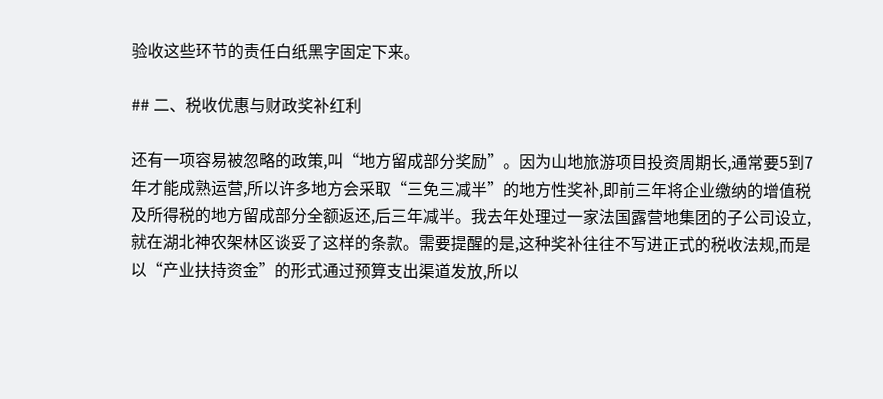验收这些环节的责任白纸黑字固定下来。

## 二、税收优惠与财政奖补红利

还有一项容易被忽略的政策,叫“地方留成部分奖励”。因为山地旅游项目投资周期长,通常要5到7年才能成熟运营,所以许多地方会采取“三免三减半”的地方性奖补,即前三年将企业缴纳的增值税及所得税的地方留成部分全额返还,后三年减半。我去年处理过一家法国露营地集团的子公司设立,就在湖北神农架林区谈妥了这样的条款。需要提醒的是,这种奖补往往不写进正式的税收法规,而是以“产业扶持资金”的形式通过预算支出渠道发放,所以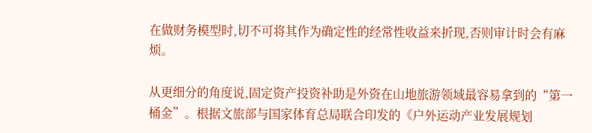在做财务模型时,切不可将其作为确定性的经常性收益来折现,否则审计时会有麻烦。

从更细分的角度说,固定资产投资补助是外资在山地旅游领域最容易拿到的“第一桶金”。根据文旅部与国家体育总局联合印发的《户外运动产业发展规划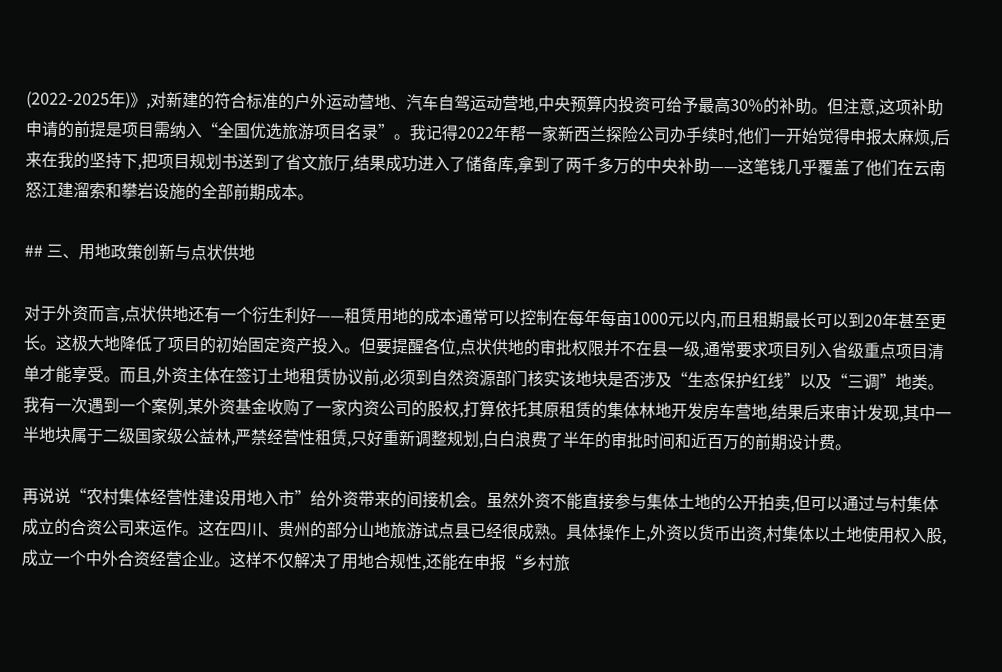(2022-2025年)》,对新建的符合标准的户外运动营地、汽车自驾运动营地,中央预算内投资可给予最高30%的补助。但注意,这项补助申请的前提是项目需纳入“全国优选旅游项目名录”。我记得2022年帮一家新西兰探险公司办手续时,他们一开始觉得申报太麻烦,后来在我的坚持下,把项目规划书送到了省文旅厅,结果成功进入了储备库,拿到了两千多万的中央补助——这笔钱几乎覆盖了他们在云南怒江建溜索和攀岩设施的全部前期成本。

## 三、用地政策创新与点状供地

对于外资而言,点状供地还有一个衍生利好——租赁用地的成本通常可以控制在每年每亩1000元以内,而且租期最长可以到20年甚至更长。这极大地降低了项目的初始固定资产投入。但要提醒各位,点状供地的审批权限并不在县一级,通常要求项目列入省级重点项目清单才能享受。而且,外资主体在签订土地租赁协议前,必须到自然资源部门核实该地块是否涉及“生态保护红线”以及“三调”地类。我有一次遇到一个案例,某外资基金收购了一家内资公司的股权,打算依托其原租赁的集体林地开发房车营地,结果后来审计发现,其中一半地块属于二级国家级公益林,严禁经营性租赁,只好重新调整规划,白白浪费了半年的审批时间和近百万的前期设计费。

再说说“农村集体经营性建设用地入市”给外资带来的间接机会。虽然外资不能直接参与集体土地的公开拍卖,但可以通过与村集体成立的合资公司来运作。这在四川、贵州的部分山地旅游试点县已经很成熟。具体操作上,外资以货币出资,村集体以土地使用权入股,成立一个中外合资经营企业。这样不仅解决了用地合规性,还能在申报“乡村旅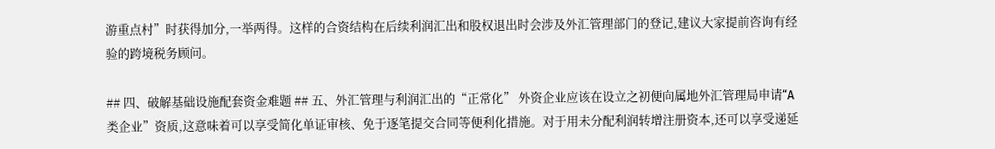游重点村”时获得加分,一举两得。这样的合资结构在后续利润汇出和股权退出时会涉及外汇管理部门的登记,建议大家提前咨询有经验的跨境税务顾问。

## 四、破解基础设施配套资金难题 ## 五、外汇管理与利润汇出的“正常化” 外资企业应该在设立之初便向属地外汇管理局申请“A类企业”资质,这意味着可以享受简化单证审核、免于逐笔提交合同等便利化措施。对于用未分配利润转增注册资本,还可以享受递延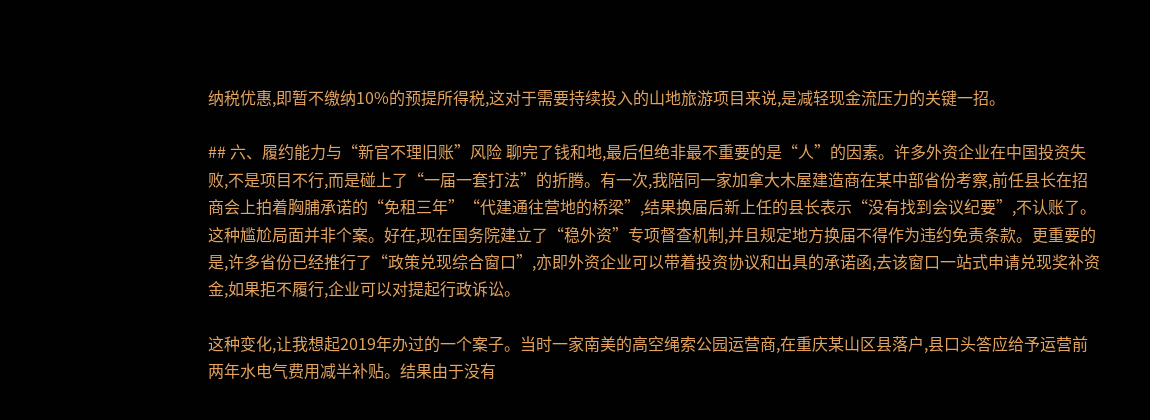纳税优惠,即暂不缴纳10%的预提所得税,这对于需要持续投入的山地旅游项目来说,是减轻现金流压力的关键一招。

## 六、履约能力与“新官不理旧账”风险 聊完了钱和地,最后但绝非最不重要的是“人”的因素。许多外资企业在中国投资失败,不是项目不行,而是碰上了“一届一套打法”的折腾。有一次,我陪同一家加拿大木屋建造商在某中部省份考察,前任县长在招商会上拍着胸脯承诺的“免租三年”“代建通往营地的桥梁”,结果换届后新上任的县长表示“没有找到会议纪要”,不认账了。这种尴尬局面并非个案。好在,现在国务院建立了“稳外资”专项督查机制,并且规定地方换届不得作为违约免责条款。更重要的是,许多省份已经推行了“政策兑现综合窗口”,亦即外资企业可以带着投资协议和出具的承诺函,去该窗口一站式申请兑现奖补资金,如果拒不履行,企业可以对提起行政诉讼。

这种变化,让我想起2019年办过的一个案子。当时一家南美的高空绳索公园运营商,在重庆某山区县落户,县口头答应给予运营前两年水电气费用减半补贴。结果由于没有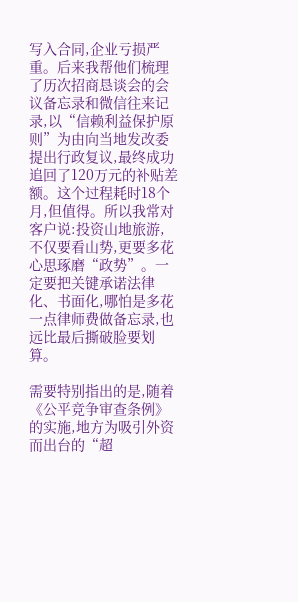写入合同,企业亏损严重。后来我帮他们梳理了历次招商恳谈会的会议备忘录和微信往来记录,以“信赖利益保护原则”为由向当地发改委提出行政复议,最终成功追回了120万元的补贴差额。这个过程耗时18个月,但值得。所以我常对客户说:投资山地旅游,不仅要看山势,更要多花心思琢磨“政势”。一定要把关键承诺法律化、书面化,哪怕是多花一点律师费做备忘录,也远比最后撕破脸要划算。

需要特别指出的是,随着《公平竞争审查条例》的实施,地方为吸引外资而出台的“超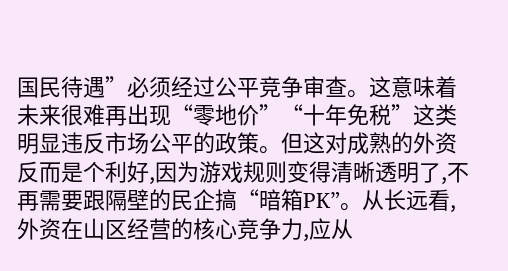国民待遇”必须经过公平竞争审查。这意味着未来很难再出现“零地价”“十年免税”这类明显违反市场公平的政策。但这对成熟的外资反而是个利好,因为游戏规则变得清晰透明了,不再需要跟隔壁的民企搞“暗箱PK”。从长远看,外资在山区经营的核心竞争力,应从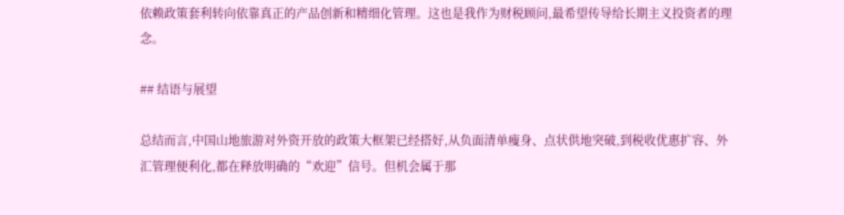依赖政策套利转向依靠真正的产品创新和精细化管理。这也是我作为财税顾问,最希望传导给长期主义投资者的理念。

## 结语与展望

总结而言,中国山地旅游对外资开放的政策大框架已经搭好,从负面清单瘦身、点状供地突破,到税收优惠扩容、外汇管理便利化,都在释放明确的“欢迎”信号。但机会属于那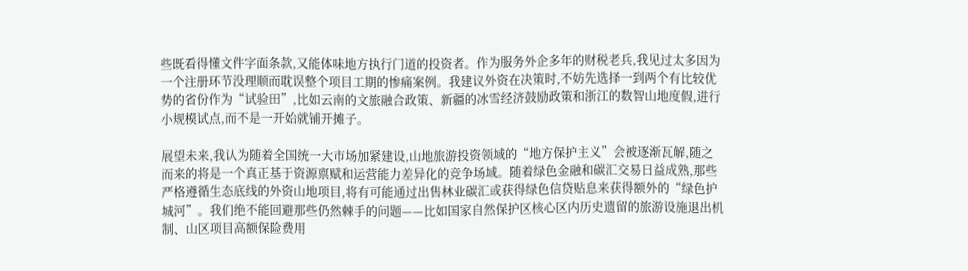些既看得懂文件字面条款,又能体味地方执行门道的投资者。作为服务外企多年的财税老兵,我见过太多因为一个注册环节没理顺而耽误整个项目工期的惨痛案例。我建议外资在决策时,不妨先选择一到两个有比较优势的省份作为“试验田”,比如云南的文旅融合政策、新疆的冰雪经济鼓励政策和浙江的数智山地度假,进行小规模试点,而不是一开始就铺开摊子。

展望未来,我认为随着全国统一大市场加紧建设,山地旅游投资领域的“地方保护主义”会被逐渐瓦解,随之而来的将是一个真正基于资源禀赋和运营能力差异化的竞争场域。随着绿色金融和碳汇交易日益成熟,那些严格遵循生态底线的外资山地项目,将有可能通过出售林业碳汇或获得绿色信贷贴息来获得额外的“绿色护城河”。我们绝不能回避那些仍然棘手的问题——比如国家自然保护区核心区内历史遗留的旅游设施退出机制、山区项目高额保险费用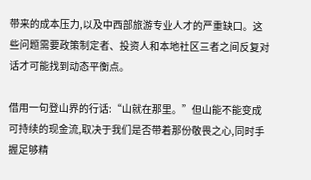带来的成本压力,以及中西部旅游专业人才的严重缺口。这些问题需要政策制定者、投资人和本地社区三者之间反复对话才可能找到动态平衡点。

借用一句登山界的行话:“山就在那里。”但山能不能变成可持续的现金流,取决于我们是否带着那份敬畏之心,同时手握足够精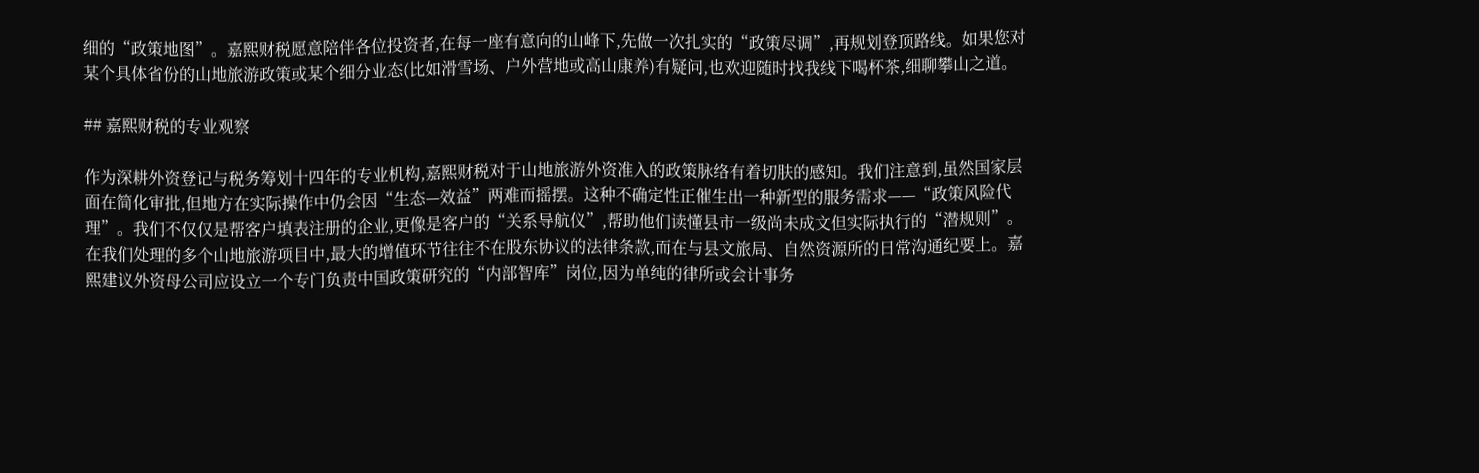细的“政策地图”。嘉熙财税愿意陪伴各位投资者,在每一座有意向的山峰下,先做一次扎实的“政策尽调”,再规划登顶路线。如果您对某个具体省份的山地旅游政策或某个细分业态(比如滑雪场、户外营地或高山康养)有疑问,也欢迎随时找我线下喝杯茶,细聊攀山之道。

## 嘉熙财税的专业观察

作为深耕外资登记与税务筹划十四年的专业机构,嘉熙财税对于山地旅游外资准入的政策脉络有着切肤的感知。我们注意到,虽然国家层面在简化审批,但地方在实际操作中仍会因“生态—效益”两难而摇摆。这种不确定性正催生出一种新型的服务需求——“政策风险代理”。我们不仅仅是帮客户填表注册的企业,更像是客户的“关系导航仪”,帮助他们读懂县市一级尚未成文但实际执行的“潜规则”。在我们处理的多个山地旅游项目中,最大的增值环节往往不在股东协议的法律条款,而在与县文旅局、自然资源所的日常沟通纪要上。嘉熙建议外资母公司应设立一个专门负责中国政策研究的“内部智库”岗位,因为单纯的律所或会计事务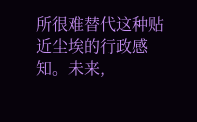所很难替代这种贴近尘埃的行政感知。未来,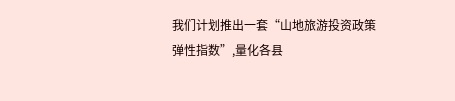我们计划推出一套“山地旅游投资政策弹性指数”,量化各县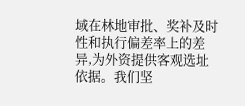域在林地审批、奖补及时性和执行偏差率上的差异,为外资提供客观选址依据。我们坚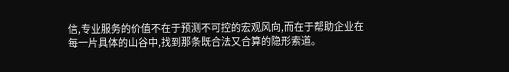信,专业服务的价值不在于预测不可控的宏观风向,而在于帮助企业在每一片具体的山谷中,找到那条既合法又合算的隐形索道。